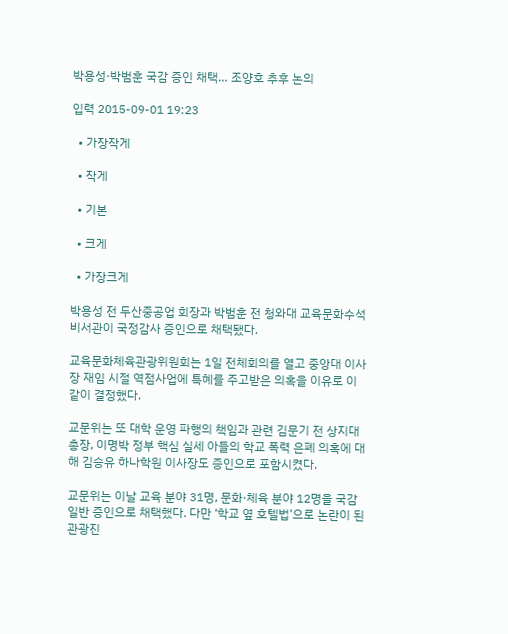박용성·박범훈 국감 증인 채택… 조양호 추후 논의

입력 2015-09-01 19:23

  • 가장작게

  • 작게

  • 기본

  • 크게

  • 가장크게

박용성 전 두산중공업 회장과 박범훈 전 청와대 교육문화수석비서관이 국정감사 증인으로 채택됐다.

교육문화체육관광위원회는 1일 전체회의를 열고 중앙대 이사장 재임 시절 역점사업에 특혜를 주고받은 의혹을 이유로 이 같이 결정했다.

교문위는 또 대학 운영 파행의 책임과 관련 김문기 전 상지대 총장, 이명박 정부 핵심 실세 아들의 학교 폭력 은폐 의혹에 대해 김승유 하나학원 이사장도 증인으로 포함시켰다.

교문위는 이날 교육 분야 31명, 문화·체육 분야 12명을 국감 일반 증인으로 채택했다. 다만 ‘학교 옆 호텔법’으로 논란이 된 관광진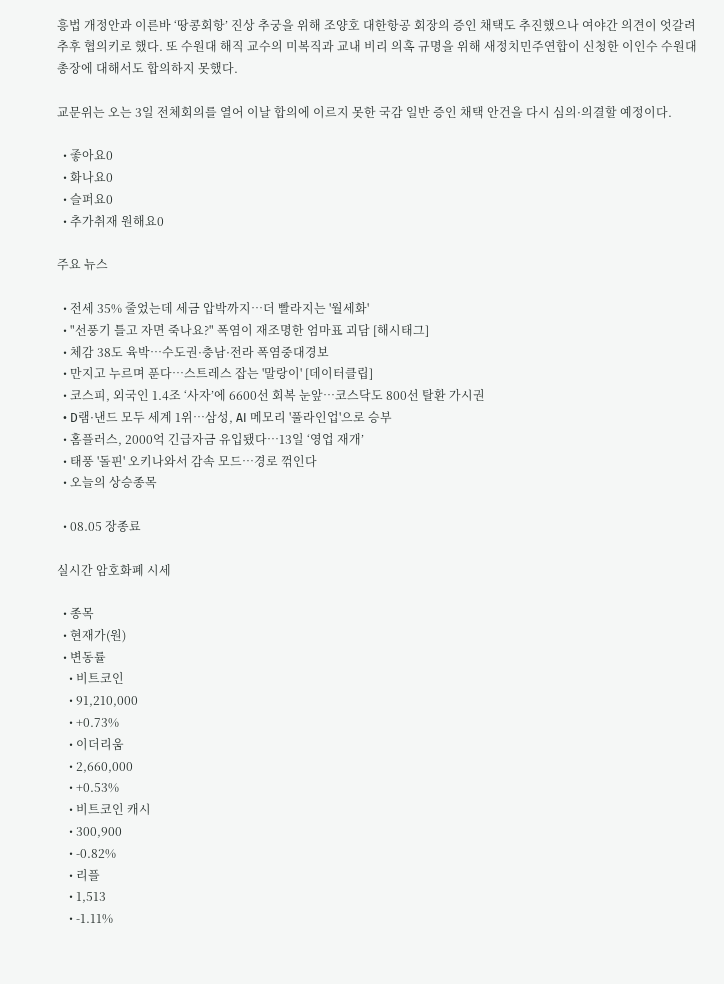흥법 개정안과 이른바 ‘땅콩회항’ 진상 추궁을 위해 조양호 대한항공 회장의 증인 채택도 추진했으나 여야간 의견이 엇갈려 추후 협의키로 했다. 또 수원대 해직 교수의 미복직과 교내 비리 의혹 규명을 위해 새정치민주연합이 신청한 이인수 수원대 총장에 대해서도 합의하지 못했다.

교문위는 오는 3일 전체회의를 열어 이날 합의에 이르지 못한 국감 일반 증인 채택 안건을 다시 심의·의결할 예정이다.

  • 좋아요0
  • 화나요0
  • 슬퍼요0
  • 추가취재 원해요0

주요 뉴스

  • 전세 35% 줄었는데 세금 압박까지⋯더 빨라지는 '월세화'
  • "선풍기 틀고 자면 죽나요?" 폭염이 재조명한 엄마표 괴담 [해시태그]
  • 체감 38도 육박…수도권·충남·전라 폭염중대경보
  • 만지고 누르며 푼다…스트레스 잡는 '말랑이' [데이터클립]
  • 코스피, 외국인 1.4조 ‘사자’에 6600선 회복 눈앞…코스닥도 800선 탈환 가시권
  • D램·낸드 모두 세계 1위…삼성, AI 메모리 '풀라인업'으로 승부
  • 홈플러스, 2000억 긴급자금 유입됐다…13일 ‘영업 재개’
  • 태풍 '돌핀' 오키나와서 감속 모드…경로 꺾인다
  • 오늘의 상승종목

  • 08.05 장종료

실시간 암호화폐 시세

  • 종목
  • 현재가(원)
  • 변동률
    • 비트코인
    • 91,210,000
    • +0.73%
    • 이더리움
    • 2,660,000
    • +0.53%
    • 비트코인 캐시
    • 300,900
    • -0.82%
    • 리플
    • 1,513
    • -1.11%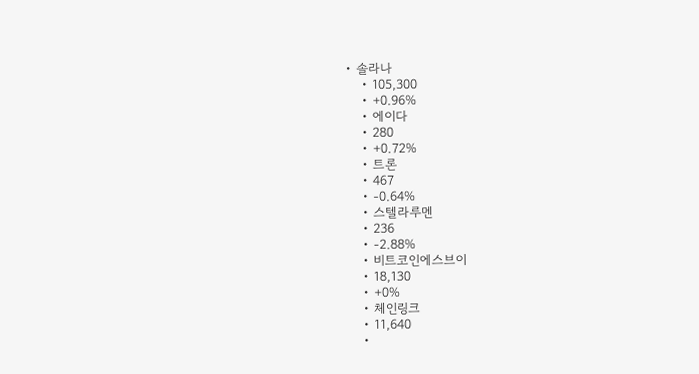• 솔라나
    • 105,300
    • +0.96%
    • 에이다
    • 280
    • +0.72%
    • 트론
    • 467
    • -0.64%
    • 스텔라루멘
    • 236
    • -2.88%
    • 비트코인에스브이
    • 18,130
    • +0%
    • 체인링크
    • 11,640
    •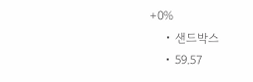+0%
    • 샌드박스
    • 59.57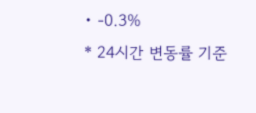• -0.3%
* 24시간 변동률 기준